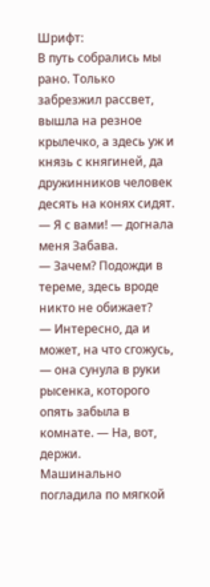Шрифт:
В путь собрались мы рано. Только забрезжил рассвет, вышла на резное крылечко, а здесь уж и князь с княгиней, да дружинников человек десять на конях сидят.
— Я с вами! — догнала меня Забава.
— Зачем? Подожди в тереме, здесь вроде никто не обижает?
— Интересно, да и может, на что сгожусь, — она сунула в руки рысенка, которого опять забыла в комнате. — На, вот, держи.
Машинально погладила по мягкой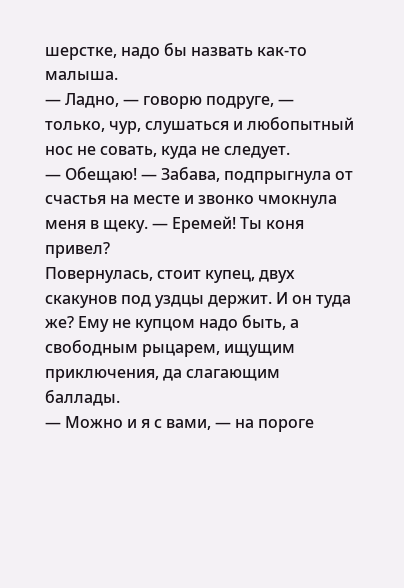шерстке, надо бы назвать как-то малыша.
— Ладно, — говорю подруге, — только, чур, слушаться и любопытный нос не совать, куда не следует.
— Обещаю! — Забава, подпрыгнула от счастья на месте и звонко чмокнула меня в щеку. — Еремей! Ты коня привел?
Повернулась, стоит купец, двух скакунов под уздцы держит. И он туда же? Ему не купцом надо быть, а свободным рыцарем, ищущим приключения, да слагающим баллады.
— Можно и я с вами, — на пороге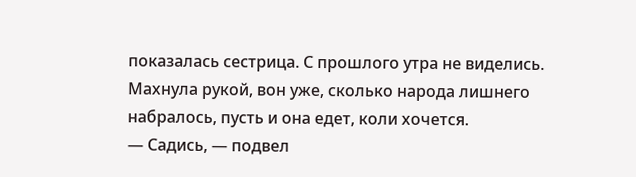показалась сестрица. С прошлого утра не виделись.
Махнула рукой, вон уже, сколько народа лишнего набралось, пусть и она едет, коли хочется.
— Садись, — подвел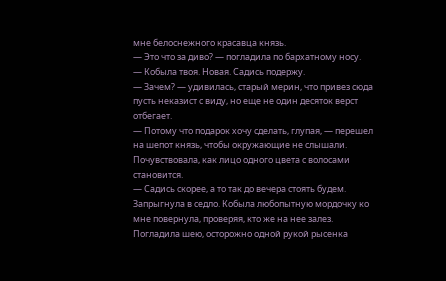мне белоснежного красавца князь.
— Это что за диво? — погладила по бархатному носу.
— Кобыла твоя. Новая. Садись подержу.
— Зачем? — удивилась, старый мерин, что привез сюда пусть неказист с виду, но еще не один десяток верст отбегает.
— Потому что подарок хочу сделать, глупая, — перешел на шепот князь, чтобы окружающие не слышали.
Почувствовала, как лицо одного цвета с волосами становится.
— Садись скорее, а то так до вечера стоять будем.
Запрыгнула в седло. Кобыла любопытную мордочку ко мне повернула, проверяя, кто же на нее залез. Погладила шею, осторожно одной рукой рысенка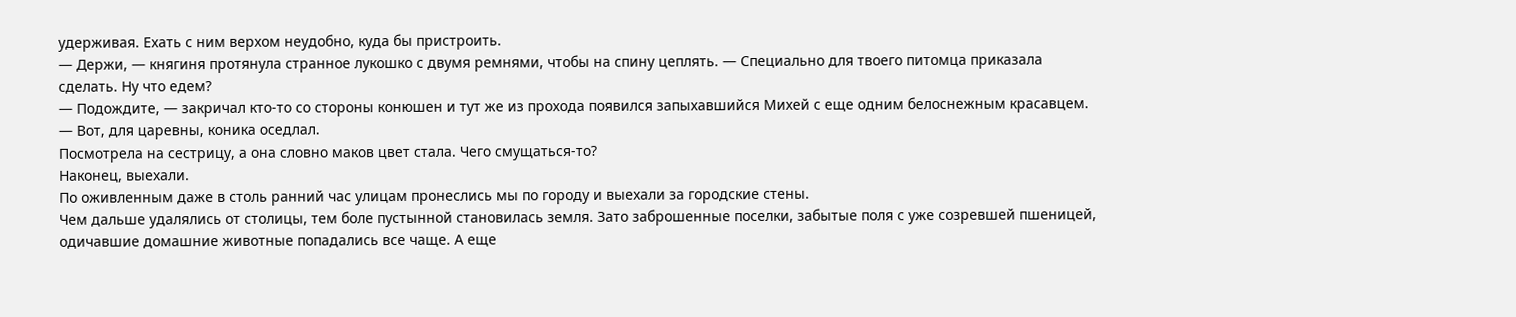удерживая. Ехать с ним верхом неудобно, куда бы пристроить.
— Держи, — княгиня протянула странное лукошко с двумя ремнями, чтобы на спину цеплять. — Специально для твоего питомца приказала сделать. Ну что едем?
— Подождите, — закричал кто-то со стороны конюшен и тут же из прохода появился запыхавшийся Михей с еще одним белоснежным красавцем. — Вот, для царевны, коника оседлал.
Посмотрела на сестрицу, а она словно маков цвет стала. Чего смущаться-то?
Наконец, выехали.
По оживленным даже в столь ранний час улицам пронеслись мы по городу и выехали за городские стены.
Чем дальше удалялись от столицы, тем боле пустынной становилась земля. Зато заброшенные поселки, забытые поля с уже созревшей пшеницей, одичавшие домашние животные попадались все чаще. А еще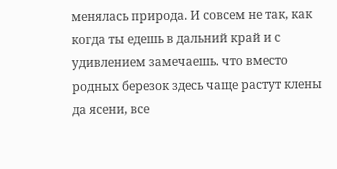менялась природа. И совсем не так, как когда ты едешь в дальний край и с удивлением замечаешь. что вместо родных березок здесь чаще растут клены да ясени, все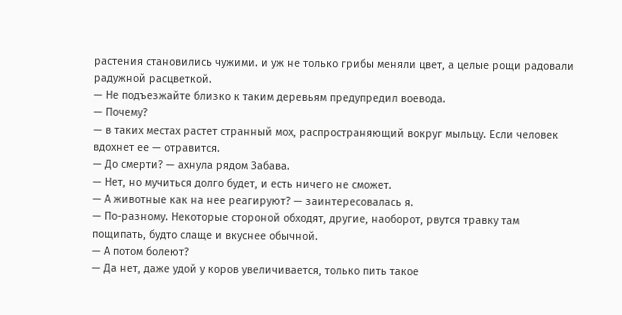растения становились чужими. и уж не только грибы меняли цвет, а целые рощи радовали радужной расцветкой.
— Не подъезжайте близко к таким деревьям предупредил воевода.
— Почему?
— в таких местах растет странный мох, распространяющий вокруг мыльцу. Если человек вдохнет ее — отравится.
— До смерти? — ахнула рядом Забава.
— Нет, но мучиться долго будет, и есть ничего не сможет.
— А животные как на нее реагируют? — заинтересовалась я.
— По-разному. Некоторые стороной обходят, другие, наоборот, рвутся травку там пощипать, будто слаще и вкуснее обычной.
— А потом болеют?
— Да нет, даже удой у коров увеличивается, только пить такое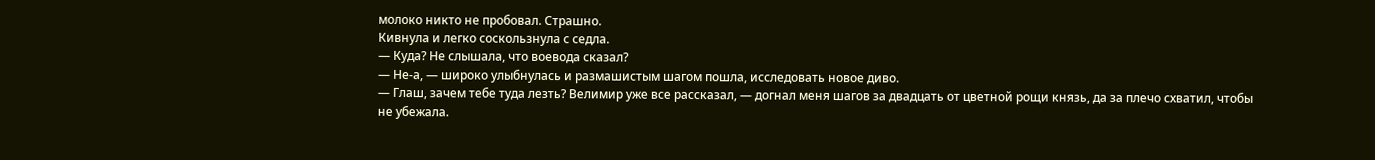молоко никто не пробовал. Страшно.
Кивнула и легко соскользнула с седла.
— Куда? Не слышала, что воевода сказал?
— Не-а, — широко улыбнулась и размашистым шагом пошла, исследовать новое диво.
— Глаш, зачем тебе туда лезть? Велимир уже все рассказал, — догнал меня шагов за двадцать от цветной рощи князь, да за плечо схватил, чтобы не убежала.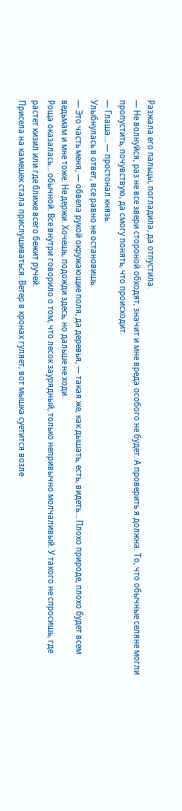Разжала его пальцы, погладила, да отпустила.
— Не волнуйся, раз не все звери стороной обходят, значит и мне вреда особого не будет. А проверить я должна. То, что обычные селяне могли пропустить, почувствую, да смогу понять, что происходит.
— Глаша… — простонал князь.
Улыбнулась в ответ, все равно не остановишь.
— Это часть меня, — обвела рукой окружающие поля, да деревья, — такая же, как дышать, есть, видеть… Плохо природе, плохо будет всем ведьмам и мне тоже. Не держи. Хочешь, подожди здесь, но дальше не ходи.
Роща оказалась… обычной. Все внутри говорило о том, что лесок заурядный, только непривычно молчаливый. У такого не спросишь, где растет кизил или где ближе всего бежит ручей.
Присела на камешек стала прислушиваться. Ветер в кронах гуляет, вот мышка суетится возле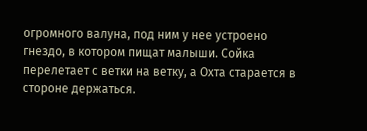огромного валуна, под ним у нее устроено гнездо, в котором пищат малыши. Сойка перелетает с ветки на ветку, а Охта старается в стороне держаться.